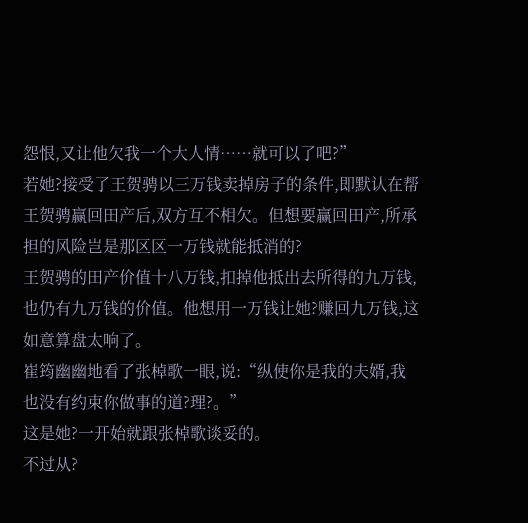怨恨,又让他欠我一个大人情……就可以了吧?”
若她?接受了王贺骋以三万钱卖掉房子的条件,即默认在帮王贺骋赢回田产后,双方互不相欠。但想要赢回田产,所承担的风险岂是那区区一万钱就能抵消的?
王贺骋的田产价值十八万钱,扣掉他抵出去所得的九万钱,也仍有九万钱的价值。他想用一万钱让她?赚回九万钱,这如意算盘太响了。
崔筠幽幽地看了张棹歌一眼,说:“纵使你是我的夫婿,我也没有约束你做事的道?理?。”
这是她?一开始就跟张棹歌谈妥的。
不过从?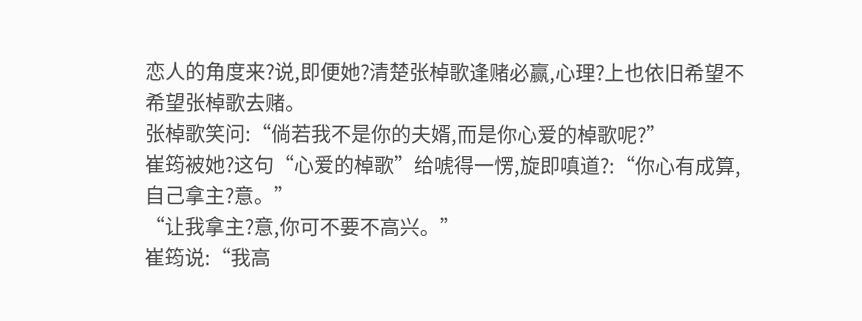恋人的角度来?说,即便她?清楚张棹歌逢赌必赢,心理?上也依旧希望不希望张棹歌去赌。
张棹歌笑问:“倘若我不是你的夫婿,而是你心爱的棹歌呢?”
崔筠被她?这句“心爱的棹歌”给唬得一愣,旋即嗔道?:“你心有成算,自己拿主?意。”
“让我拿主?意,你可不要不高兴。”
崔筠说:“我高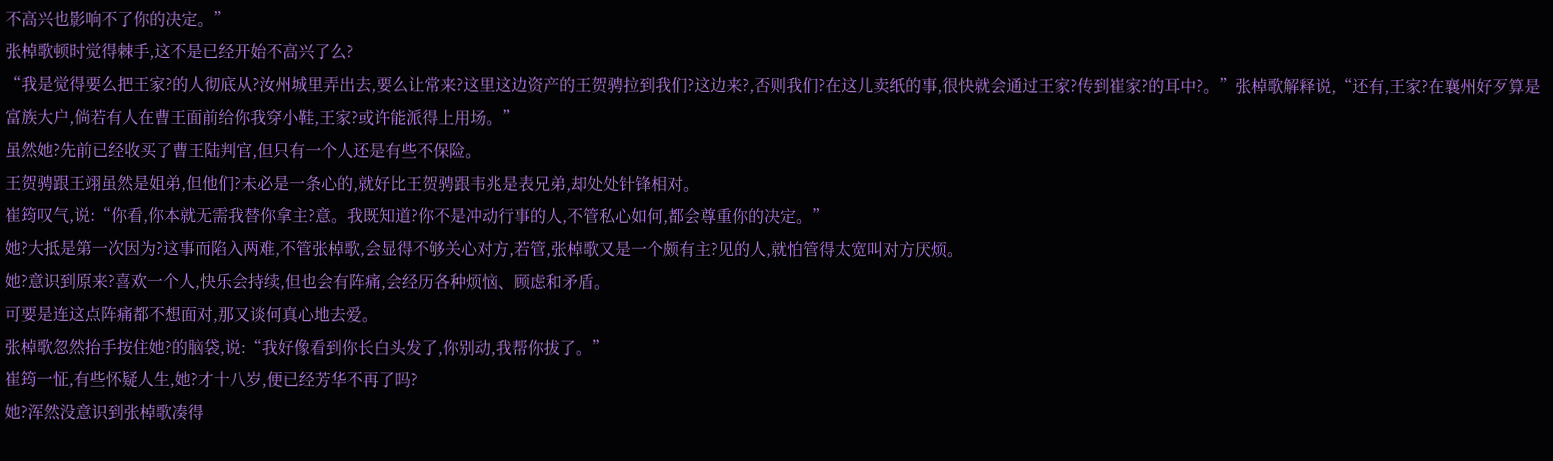不高兴也影响不了你的决定。”
张棹歌顿时觉得棘手,这不是已经开始不高兴了么?
“我是觉得要么把王家?的人彻底从?汝州城里弄出去,要么让常来?这里这边资产的王贺骋拉到我们?这边来?,否则我们?在这儿卖纸的事,很快就会通过王家?传到崔家?的耳中?。”张棹歌解释说,“还有,王家?在襄州好歹算是富族大户,倘若有人在曹王面前给你我穿小鞋,王家?或许能派得上用场。”
虽然她?先前已经收买了曹王陆判官,但只有一个人还是有些不保险。
王贺骋跟王翊虽然是姐弟,但他们?未必是一条心的,就好比王贺骋跟韦兆是表兄弟,却处处针锋相对。
崔筠叹气,说:“你看,你本就无需我替你拿主?意。我既知道?你不是冲动行事的人,不管私心如何,都会尊重你的决定。”
她?大抵是第一次因为?这事而陷入两难,不管张棹歌,会显得不够关心对方,若管,张棹歌又是一个颇有主?见的人,就怕管得太宽叫对方厌烦。
她?意识到原来?喜欢一个人,快乐会持续,但也会有阵痛,会经历各种烦恼、顾虑和矛盾。
可要是连这点阵痛都不想面对,那又谈何真心地去爱。
张棹歌忽然抬手按住她?的脑袋,说:“我好像看到你长白头发了,你别动,我帮你拔了。”
崔筠一怔,有些怀疑人生,她?才十八岁,便已经芳华不再了吗?
她?浑然没意识到张棹歌凑得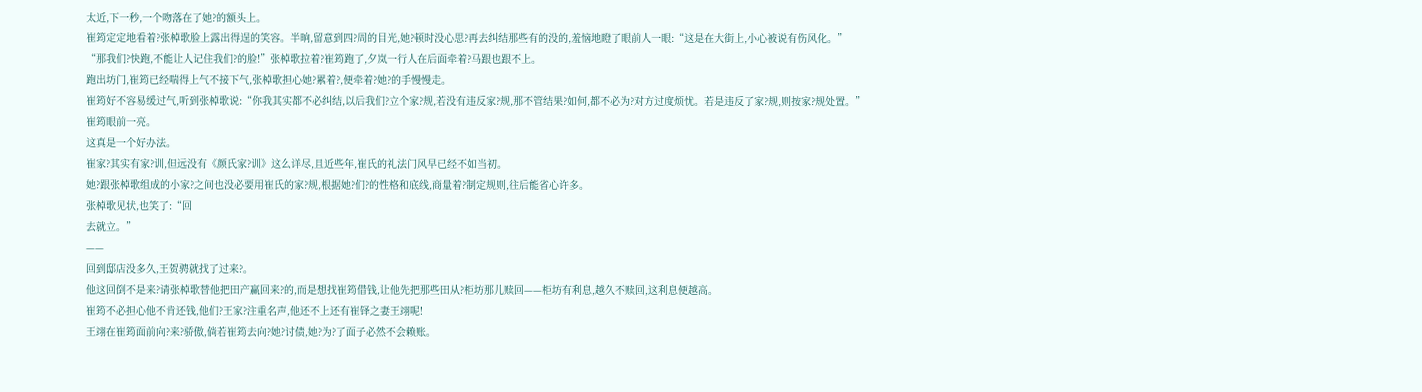太近,下一秒,一个吻落在了她?的额头上。
崔筠定定地看着?张棹歌脸上露出得逞的笑容。半晌,留意到四?周的目光,她?顿时没心思?再去纠结那些有的没的,羞恼地瞪了眼前人一眼:“这是在大街上,小心被说有伤风化。”
“那我们?快跑,不能让人记住我们?的脸!”张棹歌拉着?崔筠跑了,夕岚一行人在后面牵着?马跟也跟不上。
跑出坊门,崔筠已经喘得上气不接下气,张棹歌担心她?累着?,便牵着?她?的手慢慢走。
崔筠好不容易缓过气,听到张棹歌说:“你我其实都不必纠结,以后我们?立个家?规,若没有违反家?规,那不管结果?如何,都不必为?对方过度烦忧。若是违反了家?规,则按家?规处置。”
崔筠眼前一亮。
这真是一个好办法。
崔家?其实有家?训,但远没有《颜氏家?训》这么详尽,且近些年,崔氏的礼法门风早已经不如当初。
她?跟张棹歌组成的小家?之间也没必要用崔氏的家?规,根据她?们?的性格和底线,商量着?制定规则,往后能省心许多。
张棹歌见状,也笑了:“回
去就立。”
——
回到邸店没多久,王贺骋就找了过来?。
他这回倒不是来?请张棹歌替他把田产赢回来?的,而是想找崔筠借钱,让他先把那些田从?柜坊那儿赎回——柜坊有利息,越久不赎回,这利息便越高。
崔筠不必担心他不肯还钱,他们?王家?注重名声,他还不上还有崔铎之妻王翊呢!
王翊在崔筠面前向?来?骄傲,倘若崔筠去向?她?讨债,她?为?了面子必然不会赖账。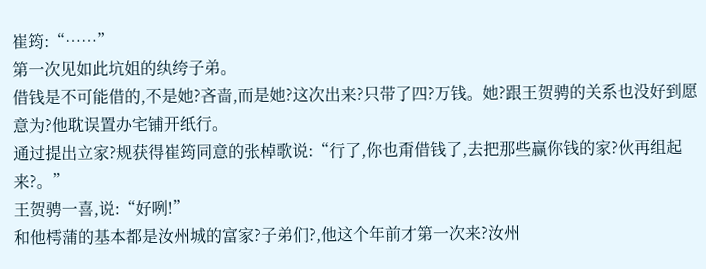崔筠:“……”
第一次见如此坑姐的纨绔子弟。
借钱是不可能借的,不是她?吝啬,而是她?这次出来?只带了四?万钱。她?跟王贺骋的关系也没好到愿意为?他耽误置办宅铺开纸行。
通过提出立家?规获得崔筠同意的张棹歌说:“行了,你也甭借钱了,去把那些赢你钱的家?伙再组起来?。”
王贺骋一喜,说:“好咧!”
和他樗蒲的基本都是汝州城的富家?子弟们?,他这个年前才第一次来?汝州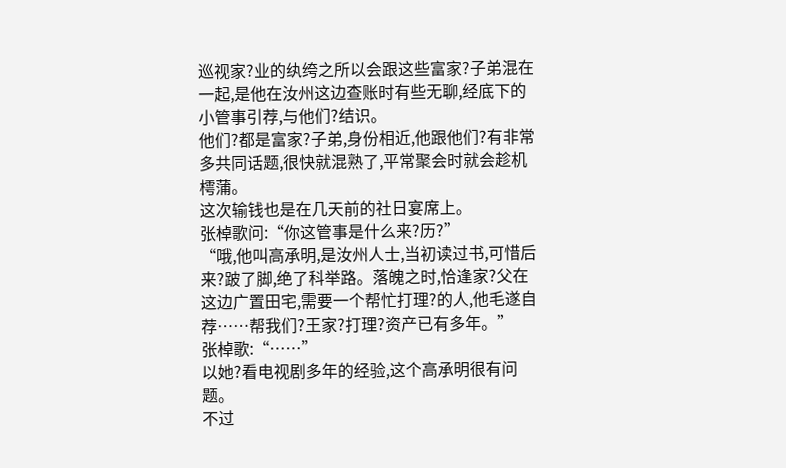巡视家?业的纨绔之所以会跟这些富家?子弟混在一起,是他在汝州这边查账时有些无聊,经底下的小管事引荐,与他们?结识。
他们?都是富家?子弟,身份相近,他跟他们?有非常多共同话题,很快就混熟了,平常聚会时就会趁机樗蒲。
这次输钱也是在几天前的社日宴席上。
张棹歌问:“你这管事是什么来?历?”
“哦,他叫高承明,是汝州人士,当初读过书,可惜后来?跛了脚,绝了科举路。落魄之时,恰逢家?父在这边广置田宅,需要一个帮忙打理?的人,他毛遂自荐……帮我们?王家?打理?资产已有多年。”
张棹歌:“……”
以她?看电视剧多年的经验,这个高承明很有问题。
不过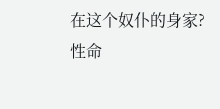在这个奴仆的身家?性命